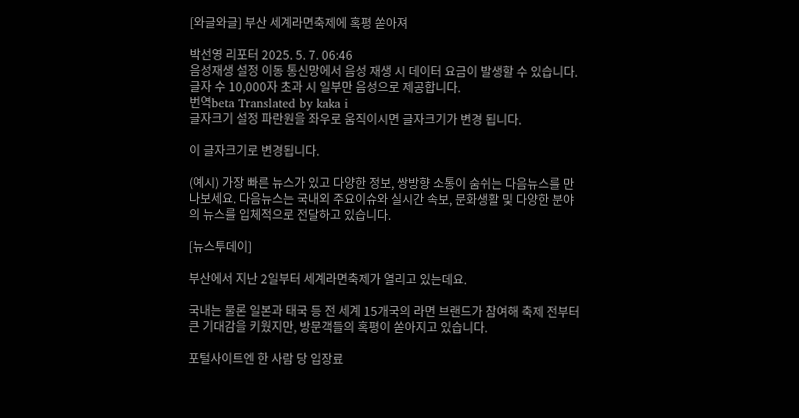[와글와글] 부산 세계라면축제에 혹평 쏟아져

박선영 리포터 2025. 5. 7. 06:46
음성재생 설정 이동 통신망에서 음성 재생 시 데이터 요금이 발생할 수 있습니다. 글자 수 10,000자 초과 시 일부만 음성으로 제공합니다.
번역beta Translated by kaka i
글자크기 설정 파란원을 좌우로 움직이시면 글자크기가 변경 됩니다.

이 글자크기로 변경됩니다.

(예시) 가장 빠른 뉴스가 있고 다양한 정보, 쌍방향 소통이 숨쉬는 다음뉴스를 만나보세요. 다음뉴스는 국내외 주요이슈와 실시간 속보, 문화생활 및 다양한 분야의 뉴스를 입체적으로 전달하고 있습니다.

[뉴스투데이]

부산에서 지난 2일부터 세계라면축제가 열리고 있는데요.

국내는 물론 일본과 태국 등 전 세계 15개국의 라면 브랜드가 참여해 축제 전부터 큰 기대감을 키웠지만, 방문객들의 혹평이 쏟아지고 있습니다.

포털사이트엔 한 사람 당 입장료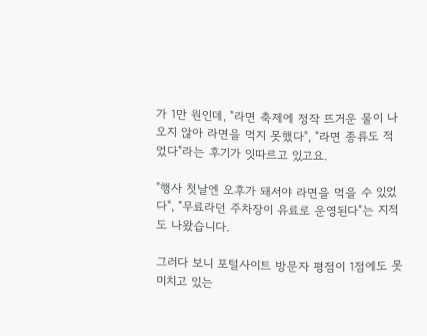가 1만 원인데, "라면 축제에 정작 뜨거운 물이 나오지 않아 라면을 먹지 못했다", "라면 종류도 적었다"라는 후기가 잇따르고 있고요.

"행사 첫날엔 오후가 돼서야 라면을 먹을 수 있었다", "무료라던 주차장이 유료로 운영된다"는 지적도 나왔습니다.

그러다 보니 포털사이트 방문자 평점이 1점에도 못 미치고 있는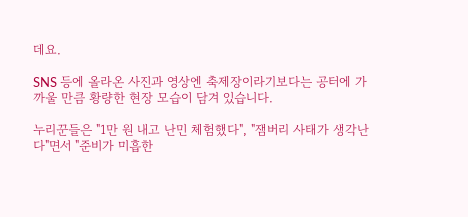데요.

SNS 등에 올라온 사진과 영상엔 축제장이라기보다는 공터에 가까울 만큼 황량한 현장 모습이 담겨 있습니다.

누리꾼들은 "1만 원 내고 난민 체험했다", "잼버리 사태가 생각난다"면서 "준비가 미흡한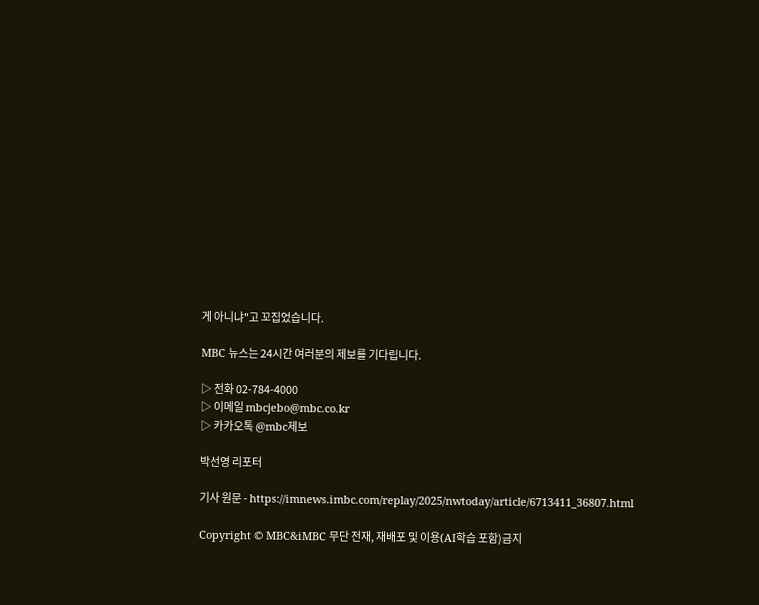게 아니냐"고 꼬집었습니다.

MBC 뉴스는 24시간 여러분의 제보를 기다립니다.

▷ 전화 02-784-4000
▷ 이메일 mbcjebo@mbc.co.kr
▷ 카카오톡 @mbc제보

박선영 리포터

기사 원문 - https://imnews.imbc.com/replay/2025/nwtoday/article/6713411_36807.html

Copyright © MBC&iMBC 무단 전재, 재배포 및 이용(AI학습 포함)금지